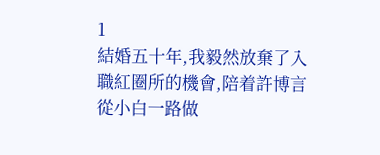1
結婚五十年,我毅然放棄了入職紅圈所的機會,陪着許博言從小白一路做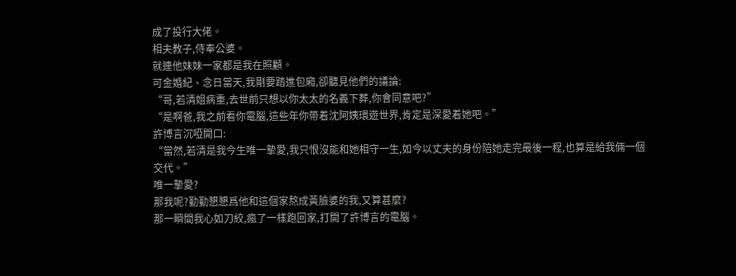成了投行大佬。
相夫教子,侍奉公婆。
就連他妹妹一家都是我在照顧。
可金婚紀、念日當天,我剛要踏進包廂,卻聽見他們的議論:
“哥,若清姐病重,去世前只想以你太太的名義下葬,你會同意吧?”
“是啊爸,我之前看你電腦,這些年你帶着沈阿姨環遊世界,肯定是深愛着她吧。”
許博言沉啞開口:
“當然,若清是我今生唯一摯愛,我只恨沒能和她相守一生,如今以丈夫的身份陪她走完最後一程,也算是給我倆一個交代。”
唯一摯愛?
那我呢?勤勤懇懇爲他和這個家熬成黃臉婆的我,又算甚麼?
那一瞬間我心如刀絞,瘋了一樣跑回家,打開了許博言的電腦。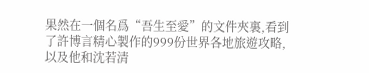果然在一個名爲“吾生至愛”的文件夾裏,看到了許博言精心製作的999份世界各地旅遊攻略,以及他和沈若清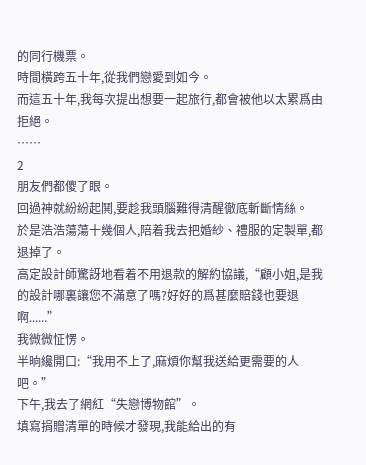的同行機票。
時間橫跨五十年,從我們戀愛到如今。
而這五十年,我每次提出想要一起旅行,都會被他以太累爲由拒絕。
……
2
朋友們都傻了眼。
回過神就紛紛起鬨,要趁我頭腦難得清醒徹底斬斷情絲。
於是浩浩蕩蕩十幾個人,陪着我去把婚紗、禮服的定製單,都退掉了。
高定設計師驚訝地看着不用退款的解約協議,“顧小姐,是我的設計哪裏讓您不滿意了嗎?好好的爲甚麼賠錢也要退啊......”
我微微怔愣。
半晌纔開口:“我用不上了,麻煩你幫我送給更需要的人吧。”
下午,我去了網紅“失戀博物館”。
填寫捐贈清單的時候才發現,我能給出的有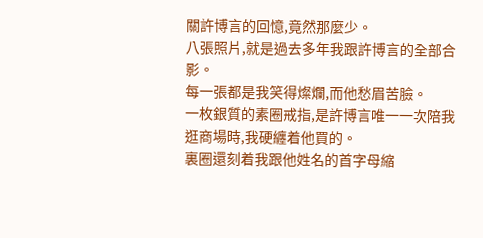關許博言的回憶,竟然那麼少。
八張照片,就是過去多年我跟許博言的全部合影。
每一張都是我笑得燦爛,而他愁眉苦臉。
一枚銀質的素圈戒指,是許博言唯一一次陪我逛商場時,我硬纏着他買的。
裏圈還刻着我跟他姓名的首字母縮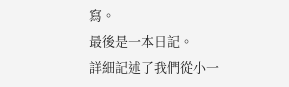寫。
最後是一本日記。
詳細記述了我們從小一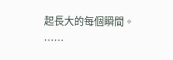起長大的每個瞬間。
……